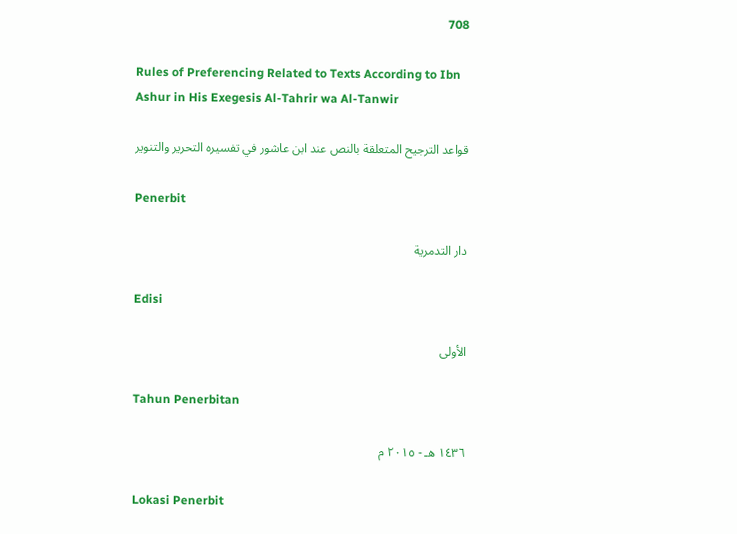708

Rules of Preferencing Related to Texts According to Ibn Ashur in His Exegesis Al-Tahrir wa Al-Tanwir

قواعد الترجيح المتعلقة بالنص عند ابن عاشور في تفسيره التحرير والتنوير

Penerbit

دار التدمرية

Edisi

الأولى

Tahun Penerbitan

١٤٣٦ هـ - ٢٠١٥ م

Lokasi Penerbit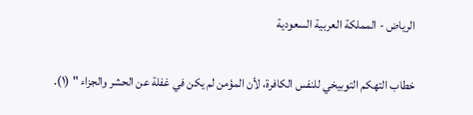الرياض - المملكة العربية السعودية

خطاب التهكم التوبيخي للنفس الكافرة، لأن المؤمن لم يكن في غفلة عن الحشر والجزاء " (١).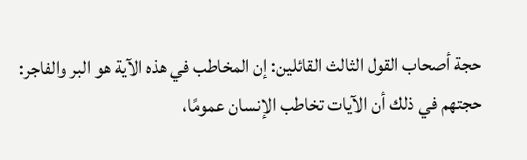حجة أصحاب القول الثالث القائلين: إن المخاطب في هذه الآية هو البر والفاجر:
حجتهم في ذلك أن الآيات تخاطب الإنسان عمومًا،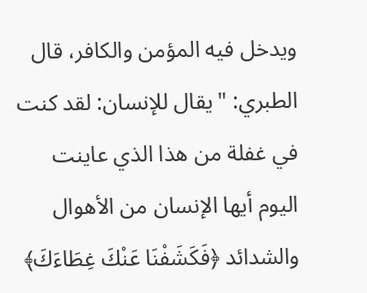ويدخل فيه المؤمن والكافر، قال الطبري: "يقال للإنسان: لقد كنت في غفلة من هذا الذي عاينت اليوم أيها الإنسان من الأهوال والشدائد ﴿فَكَشَفْنَا عَنْكَ غِطَاءَكَ﴾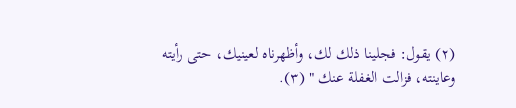(٢) يقول: فجلينا ذلك لك، وأظهرناه لعينيك، حتى رأيته وعاينته، فزالت الغفلة عنك " (٣).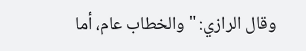وقال الرازي: " والخطاب عام، أما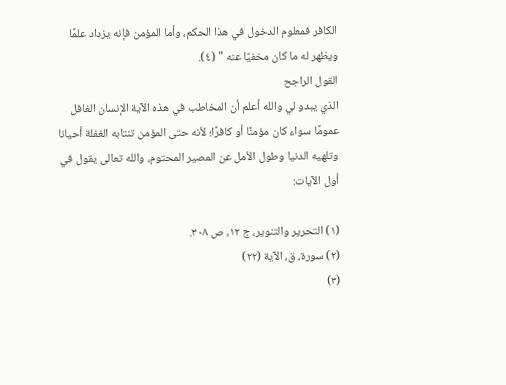الكافر فمعلوم الدخول في هذا الحكم، وأما المؤمن فإنه يزداد علمًا ويظهر له ما كان مخفيًا عنه " (٤).
القول الراجح
الذي يبدو لي والله أعلم أن المخاطب في هذه الآية الإنسان الغافل عمومًا سواء كان مؤمنًا أو كافرًا؛ لأنه حتى المؤمن تنتابه الغفلة أحيانا وتلهيه الدنيا وطول الأمل عن المصير المحتوم، والله تعالى يقول في أول الآيات:

(١) التحرير والتنوير، ج ١٢، ص ٣٠٨.
(٢) سورة، ق، الآية (٢٢)
(٣)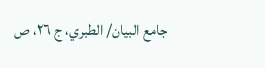جامع البيان/ الطبري، ج ٢٦، ص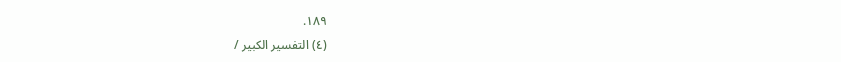١٨٩.
(٤) التفسير الكبير /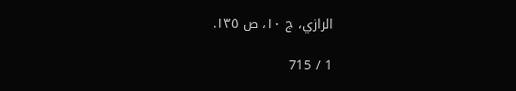الرازي، ج ١٠، ص ١٣٥.

1 / 715